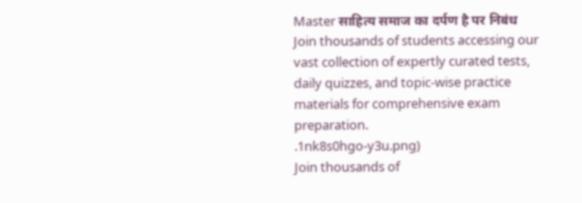Master साहित्य समाज का दर्पण है पर निबंध
Join thousands of students accessing our vast collection of expertly curated tests, daily quizzes, and topic-wise practice materials for comprehensive exam preparation.
.1nk8s0hgo-y3u.png)
Join thousands of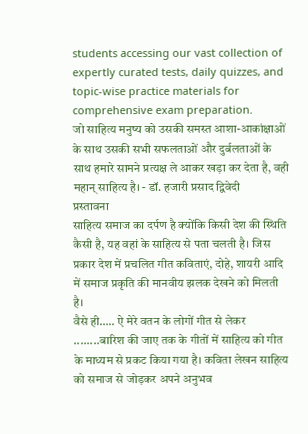students accessing our vast collection of expertly curated tests, daily quizzes, and topic-wise practice materials for comprehensive exam preparation.
जो साहित्य मनुष्य को उसकी समस्त आशा-आकांक्षाओं के साथ उसकी सभी सफलताओं और दुर्बलताओं के साथ हमारे सामने प्रत्यक्ष ले आकर खड़ा कर देता है, वही महान् साहित्य है। - डॉ. हजारी प्रसाद द्विवेदी
प्रस्तावना
साहित्य समाज का दर्पण है क्योंकि किसी देश की स्थिति कैसी है, यह वहां के साहित्य से पता चलती है। जिस प्रकार देश में प्रचलित गीत कविताएं, दोहे, शायरी आदि में समाज प्रकृति की मानवीय झलक देखने को मिलती है।
वैसे ही….. ऐ मेरे वतन के लोगों गीत से लेकर ........बारिश की जाए तक के गीतों में साहित्य को गीत के माध्यम से प्रकट किया गया है। कविता लेखन साहित्य को समाज से जोड़कर अपने अनुभव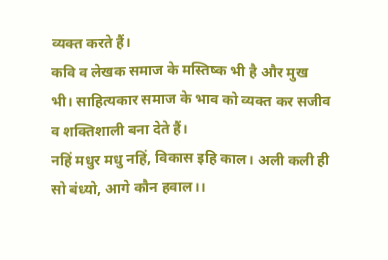व्यक्त करते हैं।
कवि व लेखक समाज के मस्तिष्क भी है और मुख भी। साहित्यकार समाज के भाव को व्यक्त कर सजीव व शक्तिशाली बना देते हैं।
नहिं मधुर मधु नहिं, विकास इहि काल। अली कली ही सो बंध्यो, आगे कौन हवाल।।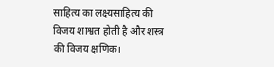साहित्य का लक्ष्यसाहित्य की विजय शाश्वत होती है और शस्त्र की विजय क्षणिक।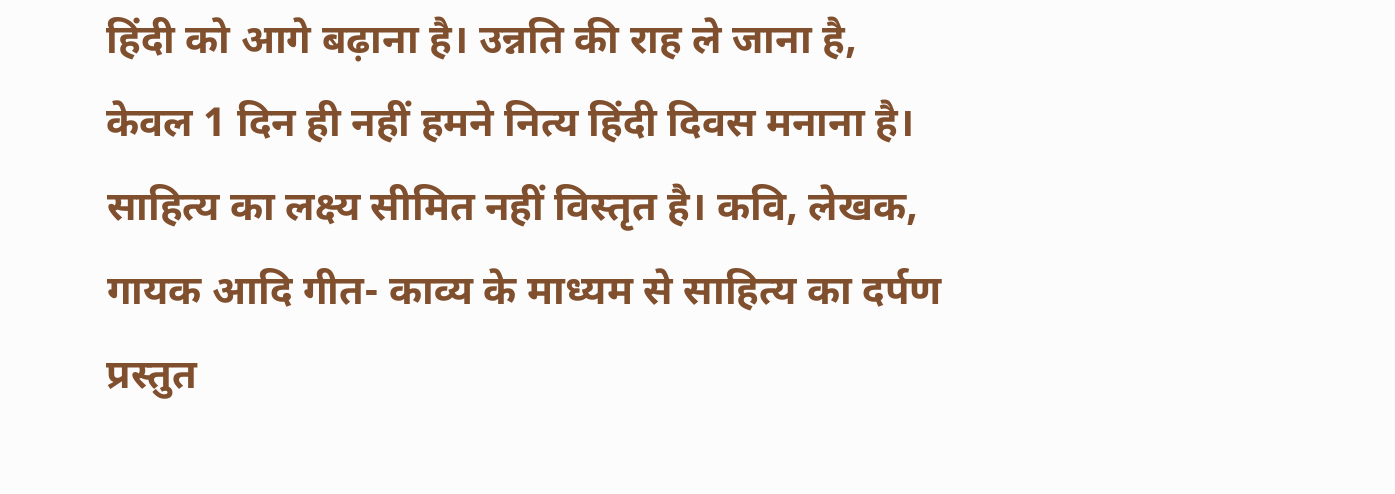हिंदी को आगे बढ़ाना है। उन्नति की राह ले जाना है, केवल 1 दिन ही नहीं हमने नित्य हिंदी दिवस मनाना है। साहित्य का लक्ष्य सीमित नहीं विस्तृत है। कवि, लेखक, गायक आदि गीत- काव्य के माध्यम से साहित्य का दर्पण प्रस्तुत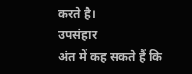करते है।
उपसंहार
अंत में कह सकते हैं कि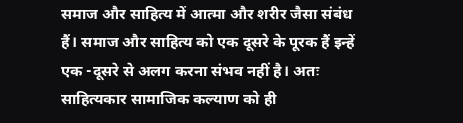समाज और साहित्य में आत्मा और शरीर जैसा संबंध हैं। समाज और साहित्य को एक दूसरे के पूरक हैं इन्हें एक -दूसरे से अलग करना संभव नहीं है। अतः साहित्यकार सामाजिक कल्याण को ही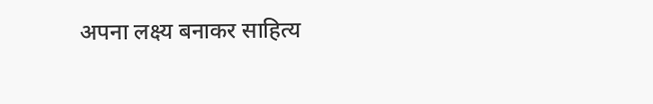अपना लक्ष्य बनाकर साहित्य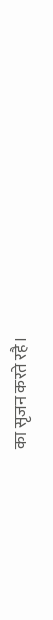का सृजन करते रहै।